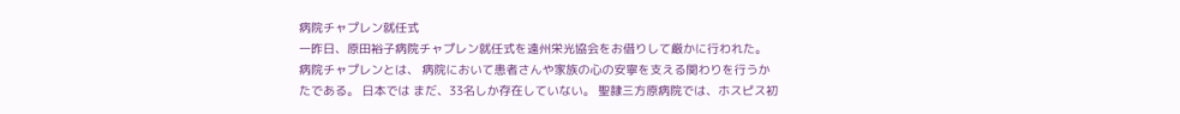病院チャプレン就任式
一昨日、原田裕子病院チャプレン就任式を遠州栄光協会をお借りして厳かに行われた。
病院チャプレンとは、 病院において患者さんや家族の心の安寧を支える関わりを行うかたである。 日本では まだ、33名しか存在していない。 聖隷三方原病院では、ホスピス初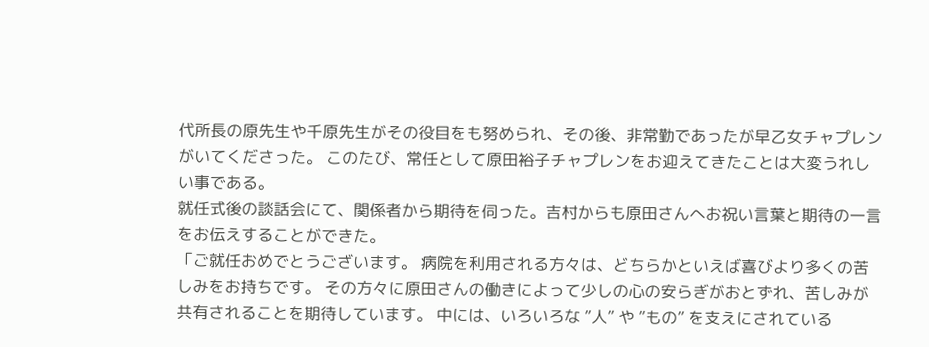代所長の原先生や千原先生がその役目をも努められ、その後、非常勤であったが早乙女チャプレンがいてくださった。 このたび、常任として原田裕子チャプレンをお迎えてきたことは大変うれしい事である。
就任式後の談話会にて、関係者から期待を伺った。吉村からも原田さんへお祝い言葉と期待の一言をお伝えすることができた。
「ご就任おめでとうございます。 病院を利用される方々は、どちらかといえば喜びより多くの苦しみをお持ちです。 その方々に原田さんの働きによって少しの心の安らぎがおとずれ、苦しみが共有されることを期待しています。 中には、いろいろな ”人” や ”もの” を支えにされている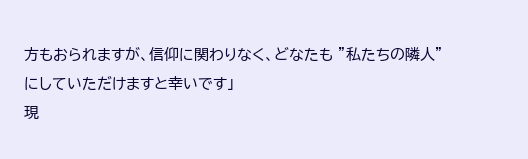方もおられますが、信仰に関わりなく、どなたも ”私たちの隣人” にしていただけますと幸いです」
現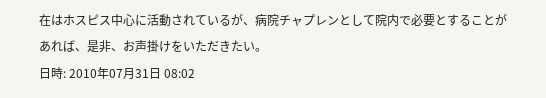在はホスピス中心に活動されているが、病院チャプレンとして院内で必要とすることがあれば、是非、お声掛けをいただきたい。
日時: 2010年07月31日 08:02